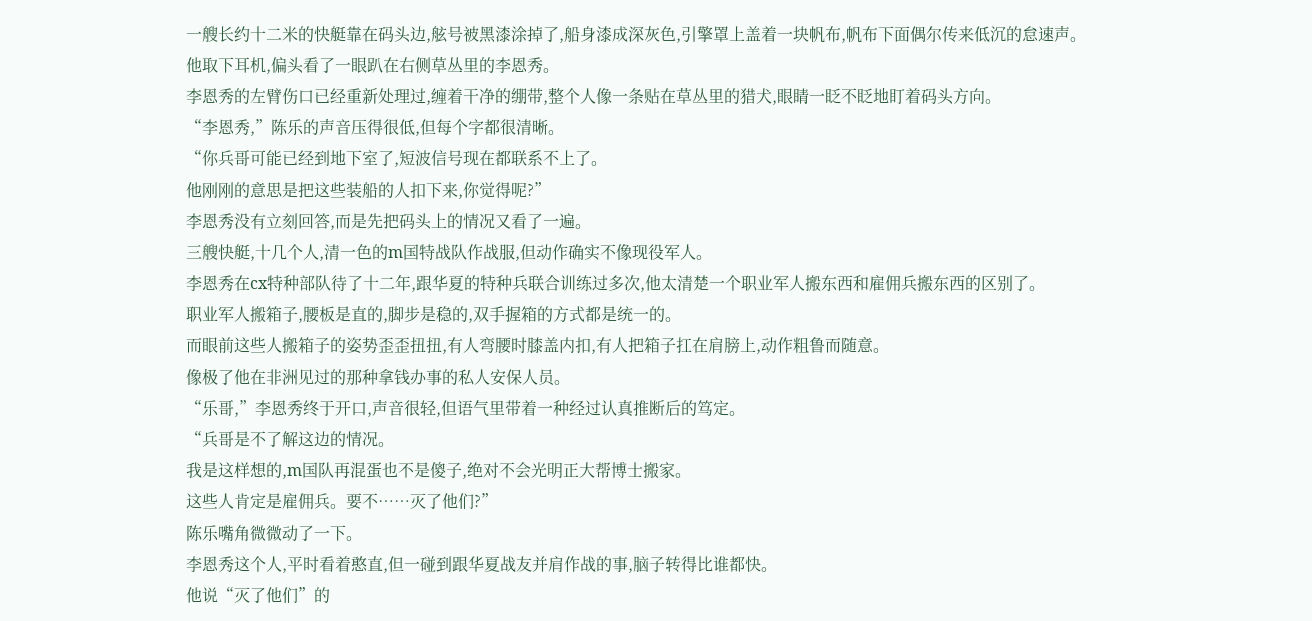一艘长约十二米的快艇靠在码头边,舷号被黑漆涂掉了,船身漆成深灰色,引擎罩上盖着一块帆布,帆布下面偶尔传来低沉的怠速声。
他取下耳机,偏头看了一眼趴在右侧草丛里的李恩秀。
李恩秀的左臂伤口已经重新处理过,缠着干净的绷带,整个人像一条贴在草丛里的猎犬,眼睛一眨不眨地盯着码头方向。
“李恩秀,”陈乐的声音压得很低,但每个字都很清晰。
“你兵哥可能已经到地下室了,短波信号现在都联系不上了。
他刚刚的意思是把这些装船的人扣下来,你觉得呢?”
李恩秀没有立刻回答,而是先把码头上的情况又看了一遍。
三艘快艇,十几个人,清一色的m国特战队作战服,但动作确实不像现役军人。
李恩秀在cx特种部队待了十二年,跟华夏的特种兵联合训练过多次,他太清楚一个职业军人搬东西和雇佣兵搬东西的区别了。
职业军人搬箱子,腰板是直的,脚步是稳的,双手握箱的方式都是统一的。
而眼前这些人搬箱子的姿势歪歪扭扭,有人弯腰时膝盖内扣,有人把箱子扛在肩膀上,动作粗鲁而随意。
像极了他在非洲见过的那种拿钱办事的私人安保人员。
“乐哥,”李恩秀终于开口,声音很轻,但语气里带着一种经过认真推断后的笃定。
“兵哥是不了解这边的情况。
我是这样想的,m国队再混蛋也不是傻子,绝对不会光明正大帮博士搬家。
这些人肯定是雇佣兵。要不……灭了他们?”
陈乐嘴角微微动了一下。
李恩秀这个人,平时看着憨直,但一碰到跟华夏战友并肩作战的事,脑子转得比谁都快。
他说“灭了他们”的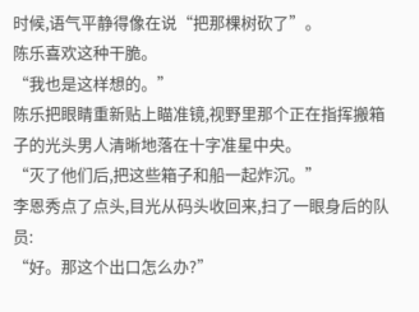时候,语气平静得像在说“把那棵树砍了”。
陈乐喜欢这种干脆。
“我也是这样想的。”
陈乐把眼睛重新贴上瞄准镜,视野里那个正在指挥搬箱子的光头男人清晰地落在十字准星中央。
“灭了他们后,把这些箱子和船一起炸沉。”
李恩秀点了点头,目光从码头收回来,扫了一眼身后的队员:
“好。那这个出口怎么办?”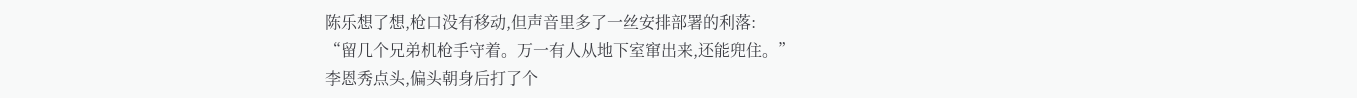陈乐想了想,枪口没有移动,但声音里多了一丝安排部署的利落:
“留几个兄弟机枪手守着。万一有人从地下室窜出来,还能兜住。”
李恩秀点头,偏头朝身后打了个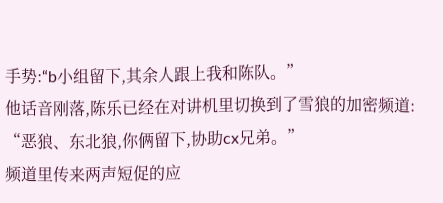手势:“b小组留下,其余人跟上我和陈队。”
他话音刚落,陈乐已经在对讲机里切换到了雪狼的加密频道:
“恶狼、东北狼,你俩留下,协助cx兄弟。”
频道里传来两声短促的应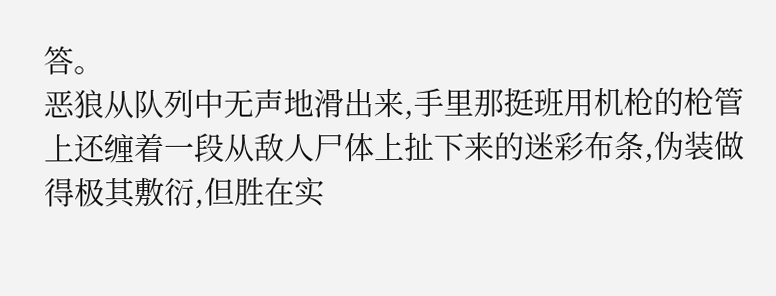答。
恶狼从队列中无声地滑出来,手里那挺班用机枪的枪管上还缠着一段从敌人尸体上扯下来的迷彩布条,伪装做得极其敷衍,但胜在实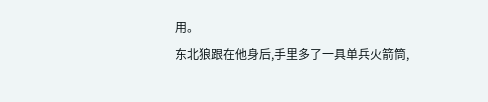用。
东北狼跟在他身后,手里多了一具单兵火箭筒,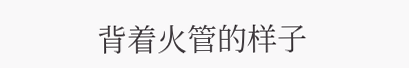背着火管的样子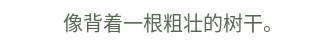像背着一根粗壮的树干。